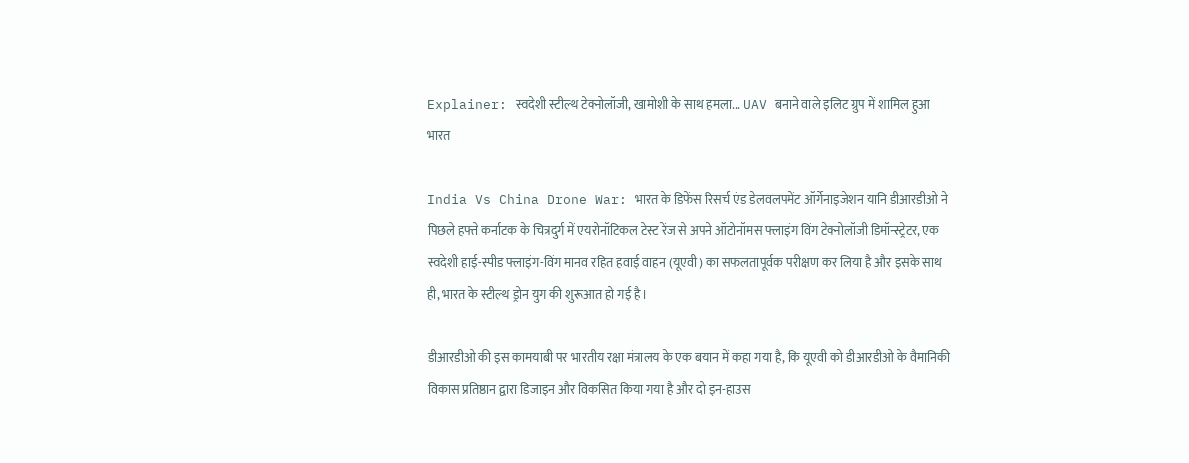Explainer: स्वदेशी स्टील्थ टेक्नोलॉजी, खामोशी के साथ हमला... UAV बनाने वाले इलिट ग्रुप में शामिल हुआ भारत

India Vs China Drone War: भारत के डिफेंस रिसर्च एंड डेलवलपमेंट ऑर्गेनाइजेशन यानि डीआरडीओ ने पिछले हफ्ते कर्नाटक के चित्रदुर्ग में एयरोनॉटिकल टेस्ट रेंज से अपने ऑटोनॉमस फ्लाइंग विंग टेक्नोलॉजी डिमॉन्स्ट्रेटर, एक स्वदेशी हाई-स्पीड फ्लाइंग-विंग मानव रहित हवाई वाहन (यूएवी) का सफलतापूर्वक परीक्षण कर लिया है और इसके साथ ही, भारत के स्टील्थ ड्रोन युग की शुरूआत हो गई है।

डीआरडीओ की इस कामयाबी पर भारतीय रक्षा मंत्रालय के एक बयान में कहा गया है, कि यूएवी को डीआरडीओ के वैमानिकी विकास प्रतिष्ठान द्वारा डिजाइन और विकसित किया गया है और दो इन-हाउस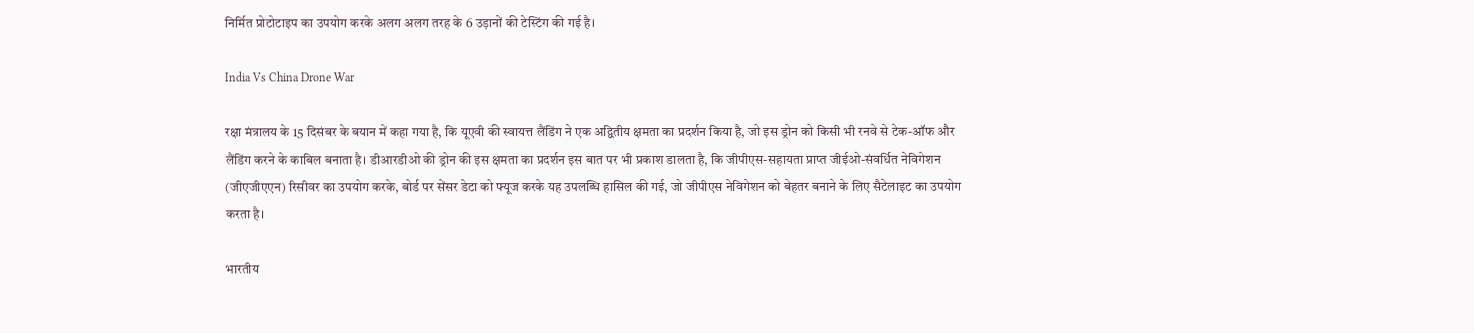निर्मित प्रोटोटाइप का उपयोग करके अलग अलग तरह के 6 उड़ानों की टेस्टिंग की गई है।

India Vs China Drone War

रक्षा मंत्रालय के 15 दिसंबर के बयान में कहा गया है, कि यूएवी की स्वायत्त लैंडिंग ने एक अद्वितीय क्षमता का प्रदर्शन किया है, जो इस ड्रोन को किसी भी रनवे से टेक-ऑफ और लैंडिंग करने के काबिल बनाता है। डीआरडीओ की ड्रोन की इस क्षमता का प्रदर्शन इस बात पर भी प्रकाश डालता है, कि जीपीएस-सहायता प्राप्त जीईओ-संवर्धित नेविगेशन (जीएजीएएन) रिसीवर का उपयोग करके, बोर्ड पर सेंसर डेटा को फ्यूज करके यह उपलब्धि हासिल की गई, जो जीपीएस नेविगेशन को बेहतर बनाने के लिए सैटेलाइट का उपयोग करता है।

भारतीय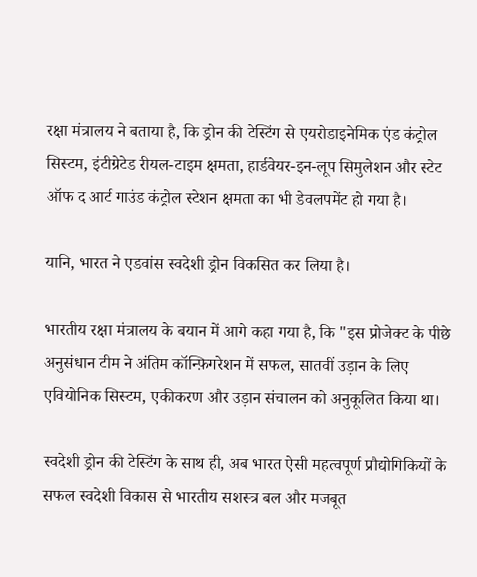रक्षा मंत्रालय ने बताया है, कि ड्रोन की टेस्टिंग से एयरोडाइनेमिक एंड कंट्रोल सिस्टम, इंटीग्रेटेड रीयल-टाइम क्षमता, हार्डवेयर-इन-लूप सिमुलेशन और स्टेट ऑफ द आर्ट गाउंड कंट्रोल स्टेशन क्षमता का भी डेवलपमेंट हो गया है।

यानि, भारत ने एडवांस स्वदेशी ड्रोन विकसित कर लिया है।

भारतीय रक्षा मंत्रालय के बयान में आगे कहा गया है, कि "इस प्रोजेक्ट के पीछे अनुसंधान टीम ने अंतिम कॉन्फ़िगरेशन में सफल, सातवीं उड़ान के लिए एवियोनिक सिस्टम, एकीकरण और उड़ान संचालन को अनुकूलित किया था।

स्वदेशी ड्रोन की टेस्टिंग के साथ ही, अब भारत ऐसी महत्वपूर्ण प्रौद्योगिकियों के सफल स्वदेशी विकास से भारतीय सशस्त्र बल और मजबूत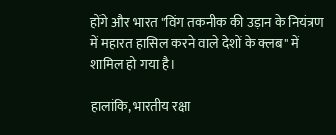होंगे और भारत "विंग तकनीक की उड़ान के नियंत्रण में महारत हासिल करने वाले देशों के क्लब" में शामिल हो गया है।

हालांकि, भारतीय रक्षा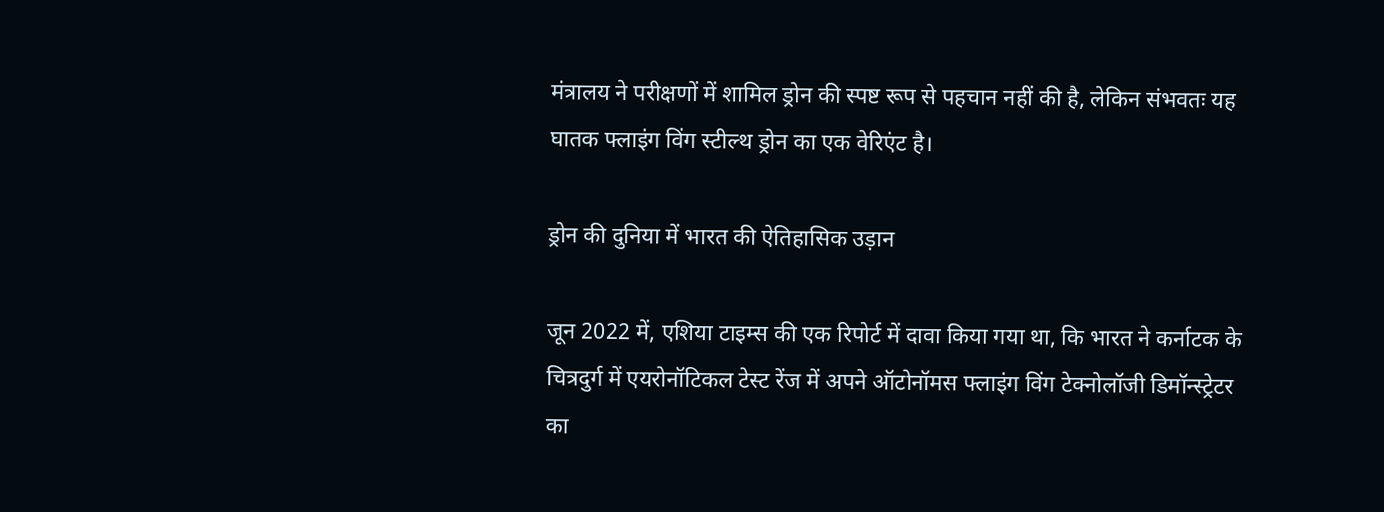मंत्रालय ने परीक्षणों में शामिल ड्रोन की स्पष्ट रूप से पहचान नहीं की है, लेकिन संभवतः यह घातक फ्लाइंग विंग स्टील्थ ड्रोन का एक वेरिएंट है।

ड्रोन की दुनिया में भारत की ऐतिहासिक उड़ान

जून 2022 में, एशिया टाइम्स की एक रिपोर्ट में दावा किया गया था, कि भारत ने कर्नाटक के चित्रदुर्ग में एयरोनॉटिकल टेस्ट रेंज में अपने ऑटोनॉमस फ्लाइंग विंग टेक्नोलॉजी डिमॉन्स्ट्रेटर का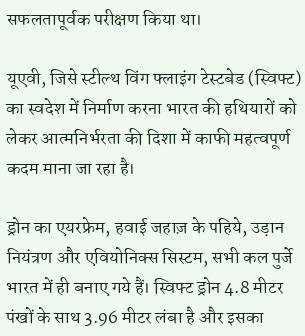सफलतापूर्वक परीक्षण किया था।

यूएवी, जिसे स्टील्थ विंग फ्लाइंग टेस्टबेड (स्विफ्ट) का स्वदेश में निर्माण करना भारत की हथियारों को लेकर आत्मनिर्भरता की दिशा में काफी महत्वपूर्ण कदम माना जा रहा है।

ड्रोन का एयरफ्रेम, हवाई जहाज़ के पहिये, उड़ान नियंत्रण और एवियोनिक्स सिस्टम, सभी कल पुर्जे भारत में ही बनाए गये हैं। स्विफ्ट ड्रोन 4.8 मीटर पंखों के साथ 3.96 मीटर लंबा है और इसका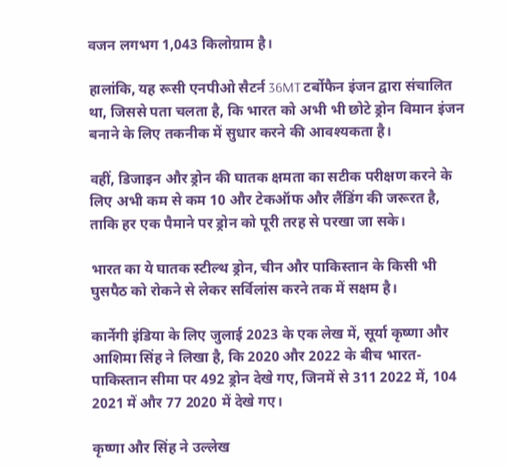वजन लगभग 1,043 किलोग्राम है।

हालांकि, यह रूसी एनपीओ सैटर्न 36MT टर्बोफैन इंजन द्वारा संचालित था, जिससे पता चलता है, कि भारत को अभी भी छोटे ड्रोन विमान इंजन बनाने के लिए तकनीक में सुधार करने की आवश्यकता है।

वहीं, डिजाइन और ड्रोन की घातक क्षमता का सटीक परीक्षण करने के लिए अभी कम से कम 10 और टेकऑफ और लैंडिंग की जरूरत है, ताकि हर एक पैमाने पर ड्रोन को पूरी तरह से परखा जा सके।

भारत का ये घातक स्टील्थ ड्रोन, चीन और पाकिस्तान के किसी भी घुसपैठ को रोकने से लेकर सर्विलांस करने तक में सक्षम है।

कार्नेगी इंडिया के लिए जुलाई 2023 के एक लेख में, सूर्या कृष्णा और आशिमा सिंह ने लिखा है, कि 2020 और 2022 के बीच भारत-पाकिस्तान सीमा पर 492 ड्रोन देखे गए, जिनमें से 311 2022 में, 104 2021 में और 77 2020 में देखे गए।

कृष्णा और सिंह ने उल्लेख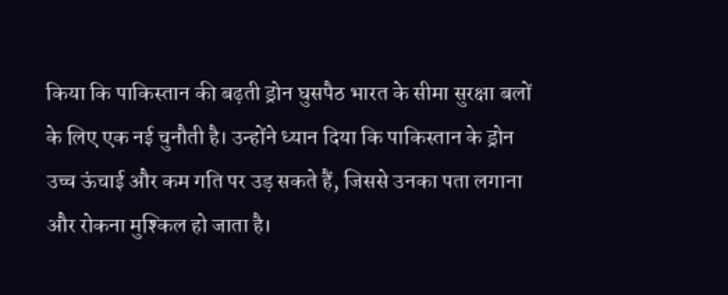किया कि पाकिस्तान की बढ़ती ड्रोन घुसपैठ भारत के सीमा सुरक्षा बलों के लिए एक नई चुनौती है। उन्होंने ध्यान दिया कि पाकिस्तान के ड्रोन उच्च ऊंचाई और कम गति पर उड़ सकते हैं, जिससे उनका पता लगाना और रोकना मुश्किल हो जाता है।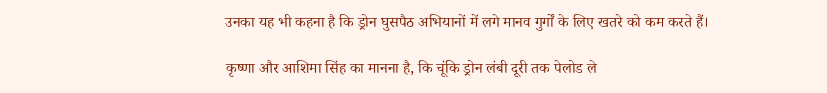उनका यह भी कहना है कि ड्रोन घुसपैठ अभियानों में लगे मानव गुर्गों के लिए खतरे को कम करते हैं।

कृष्णा और आशिमा सिंह का मानना है, कि चूंकि ड्रोन लंबी दूरी तक पेलोड ले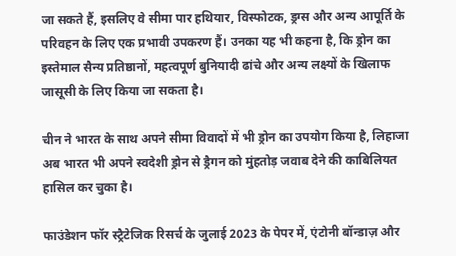जा सकते हैं, इसलिए वे सीमा पार हथियार, विस्फोटक, ड्रग्स और अन्य आपूर्ति के परिवहन के लिए एक प्रभावी उपकरण हैं। उनका यह भी कहना है, कि ड्रोन का इस्तेमाल सैन्य प्रतिष्ठानों, महत्वपूर्ण बुनियादी ढांचे और अन्य लक्ष्यों के खिलाफ जासूसी के लिए किया जा सकता है।

चीन ने भारत के साथ अपने सीमा विवादों में भी ड्रोन का उपयोग किया है, लिहाजा अब भारत भी अपने स्वदेशी ड्रोन से ड्रैगन को मुंहतोड़ जवाब देने की काबिलियत हासिल कर चुका है।

फाउंडेशन फॉर स्ट्रैटेजिक रिसर्च के जुलाई 2023 के पेपर में, एंटोनी बॉन्डाज़ और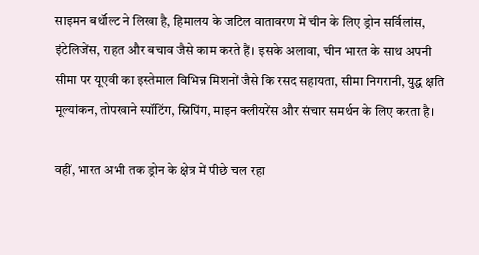साइमन बर्थॉल्ट ने लिखा है, हिमालय के जटिल वातावरण में चीन के लिए ड्रोन सर्विलांस, इंटेलिजेंस, राहत और बचाव जैसे काम करते हैं। इसके अलावा, चीन भारत के साथ अपनी सीमा पर यूएवी का इस्तेमाल विभिन्न मिशनों जैसे कि रसद सहायता, सीमा निगरानी, युद्ध क्षति मूल्यांकन, तोपखाने स्पॉटिंग, स्निपिंग, माइन क्लीयरेंस और संचार समर्थन के लिए करता है।

वहीं, भारत अभी तक ड्रोन के क्षेत्र में पीछे चल रहा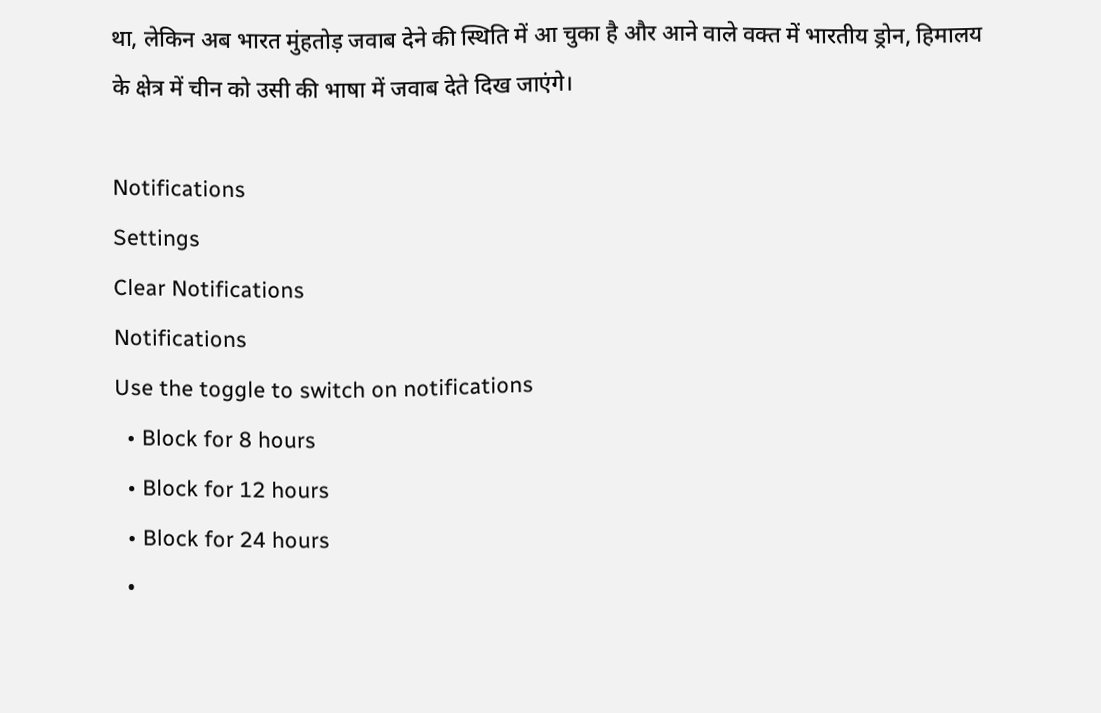था, लेकिन अब भारत मुंहतोड़ जवाब देने की स्थिति में आ चुका है और आने वाले वक्त में भारतीय ड्रोन, हिमालय के क्षेत्र में चीन को उसी की भाषा में जवाब देते दिख जाएंगे।

Notifications
Settings
Clear Notifications
Notifications
Use the toggle to switch on notifications
  • Block for 8 hours
  • Block for 12 hours
  • Block for 24 hours
  •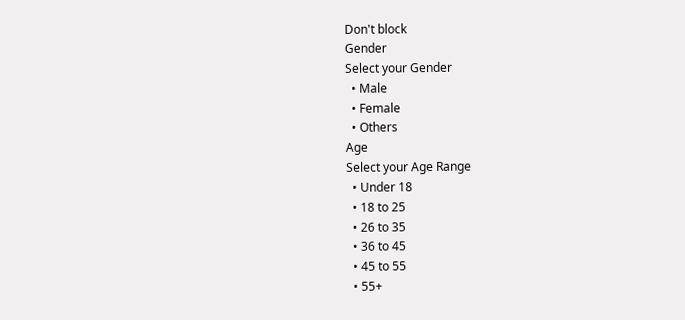Don't block
Gender
Select your Gender
  • Male
  • Female
  • Others
Age
Select your Age Range
  • Under 18
  • 18 to 25
  • 26 to 35
  • 36 to 45
  • 45 to 55
  • 55+